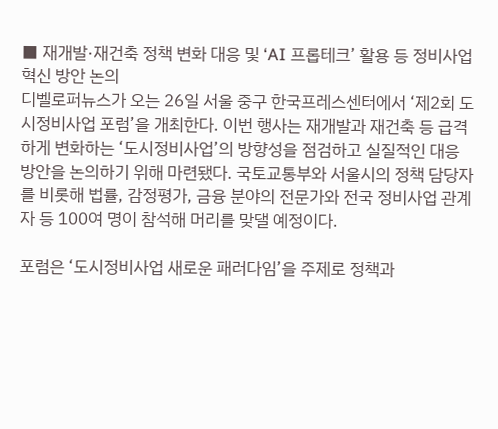■ 재개발·재건축 정책 변화 대응 및 ‘AI 프롭테크’ 활용 등 정비사업 혁신 방안 논의
디벨로퍼뉴스가 오는 26일 서울 중구 한국프레스센터에서 ‘제2회 도시정비사업 포럼’을 개최한다. 이번 행사는 재개발과 재건축 등 급격하게 변화하는 ‘도시정비사업’의 방향성을 점검하고 실질적인 대응 방안을 논의하기 위해 마련됐다. 국토교통부와 서울시의 정책 담당자를 비롯해 법률, 감정평가, 금융 분야의 전문가와 전국 정비사업 관계자 등 100여 명이 참석해 머리를 맞댈 예정이다.

포럼은 ‘도시정비사업 새로운 패러다임’을 주제로 정책과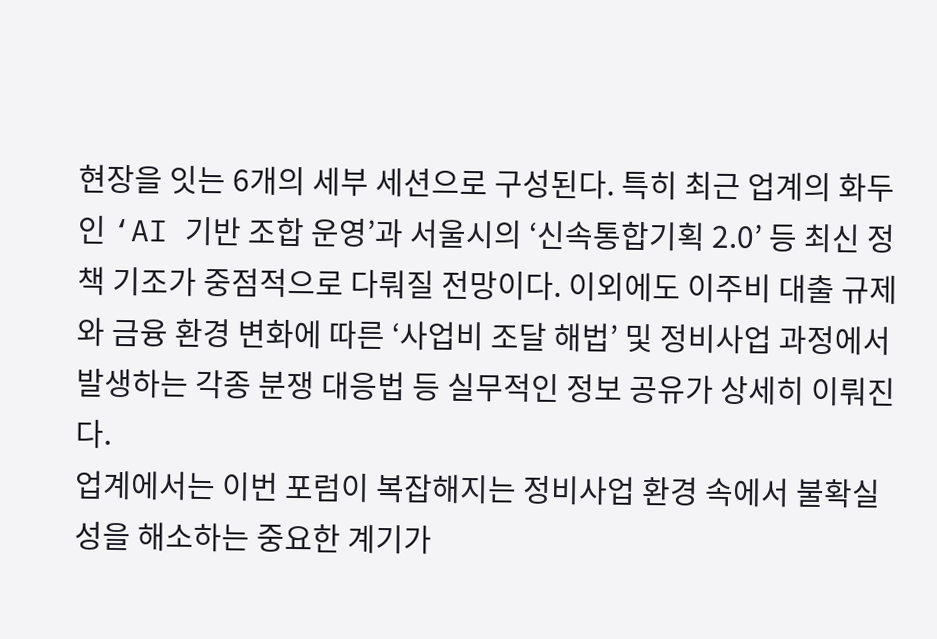현장을 잇는 6개의 세부 세션으로 구성된다. 특히 최근 업계의 화두인 ‘AI 기반 조합 운영’과 서울시의 ‘신속통합기획 2.0’ 등 최신 정책 기조가 중점적으로 다뤄질 전망이다. 이외에도 이주비 대출 규제와 금융 환경 변화에 따른 ‘사업비 조달 해법’ 및 정비사업 과정에서 발생하는 각종 분쟁 대응법 등 실무적인 정보 공유가 상세히 이뤄진다.
업계에서는 이번 포럼이 복잡해지는 정비사업 환경 속에서 불확실성을 해소하는 중요한 계기가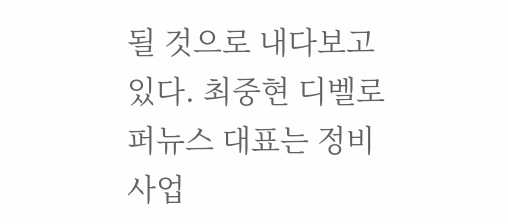될 것으로 내다보고 있다. 최중현 디벨로퍼뉴스 대표는 정비사업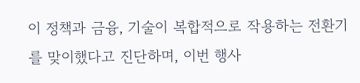이 정책과 금융, 기술이 복합적으로 작용하는 전환기를 맞이했다고 진단하며, 이번 행사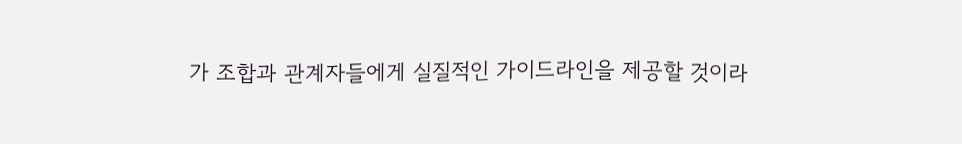가 조합과 관계자들에게 실질적인 가이드라인을 제공할 것이라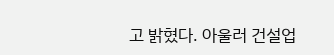고 밝혔다. 아울러 건설업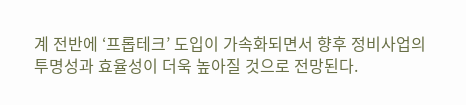계 전반에 ‘프롭테크’ 도입이 가속화되면서 향후 정비사업의 투명성과 효율성이 더욱 높아질 것으로 전망된다.